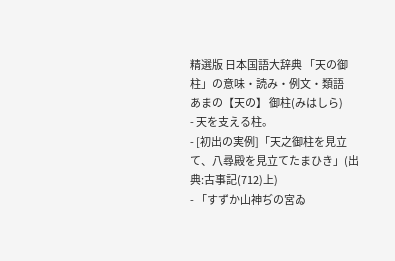精選版 日本国語大辞典 「天の御柱」の意味・読み・例文・類語
あまの【天の】 御柱(みはしら)
- 天を支える柱。
- [初出の実例]「天之御柱を見立て、八尋殿を見立てたまひき」(出典:古事記(712)上)
- 「すずか山神ぢの宮ゐ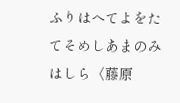ふりはへてよをたてそめしあまのみはしら〈藤原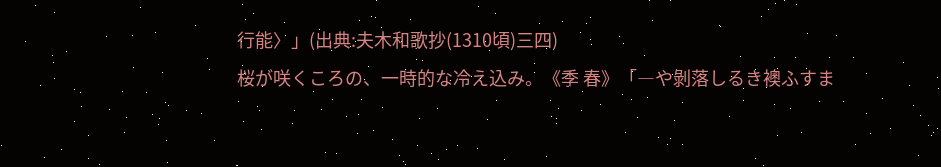行能〉」(出典:夫木和歌抄(1310頃)三四)
桜が咲くころの、一時的な冷え込み。《季 春》「―や剝落しるき襖ふすま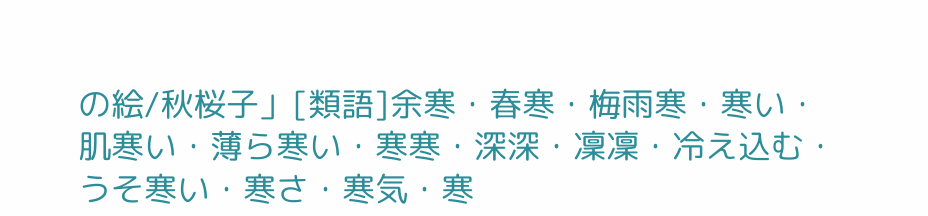の絵/秋桜子」[類語]余寒・春寒・梅雨寒・寒い・肌寒い・薄ら寒い・寒寒・深深・凜凜・冷え込む・うそ寒い・寒さ・寒気・寒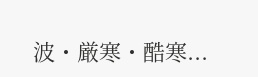波・厳寒・酷寒...